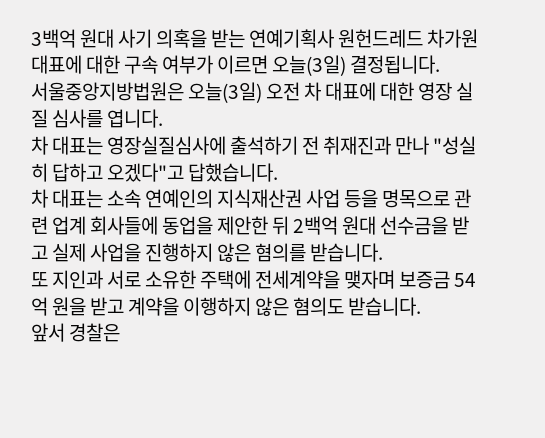3백억 원대 사기 의혹을 받는 연예기획사 원헌드레드 차가원 대표에 대한 구속 여부가 이르면 오늘(3일) 결정됩니다.
서울중앙지방법원은 오늘(3일) 오전 차 대표에 대한 영장 실질 심사를 엽니다.
차 대표는 영장실질심사에 출석하기 전 취재진과 만나 "성실히 답하고 오겠다"고 답했습니다.
차 대표는 소속 연예인의 지식재산권 사업 등을 명목으로 관련 업계 회사들에 동업을 제안한 뒤 2백억 원대 선수금을 받고 실제 사업을 진행하지 않은 혐의를 받습니다.
또 지인과 서로 소유한 주택에 전세계약을 맺자며 보증금 54억 원을 받고 계약을 이행하지 않은 혐의도 받습니다.
앞서 경찰은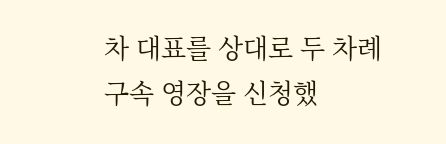차 대표를 상대로 두 차례 구속 영장을 신청했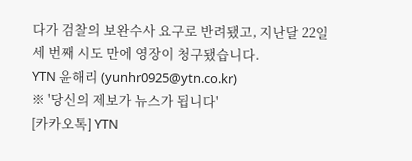다가 검찰의 보완수사 요구로 반려됐고, 지난달 22일 세 번째 시도 만에 영장이 청구됐습니다.
YTN 윤해리 (yunhr0925@ytn.co.kr)
※ '당신의 제보가 뉴스가 됩니다'
[카카오톡] YTN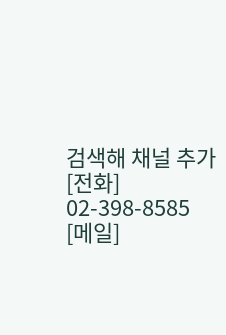검색해 채널 추가
[전화] 02-398-8585
[메일]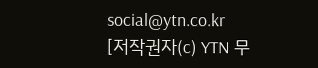social@ytn.co.kr
[저작권자(c) YTN 무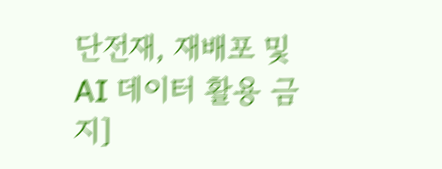단전재, 재배포 및 AI 데이터 활용 금지]